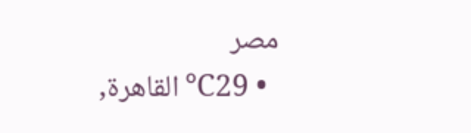مصر
  • 29℃ القاهرة,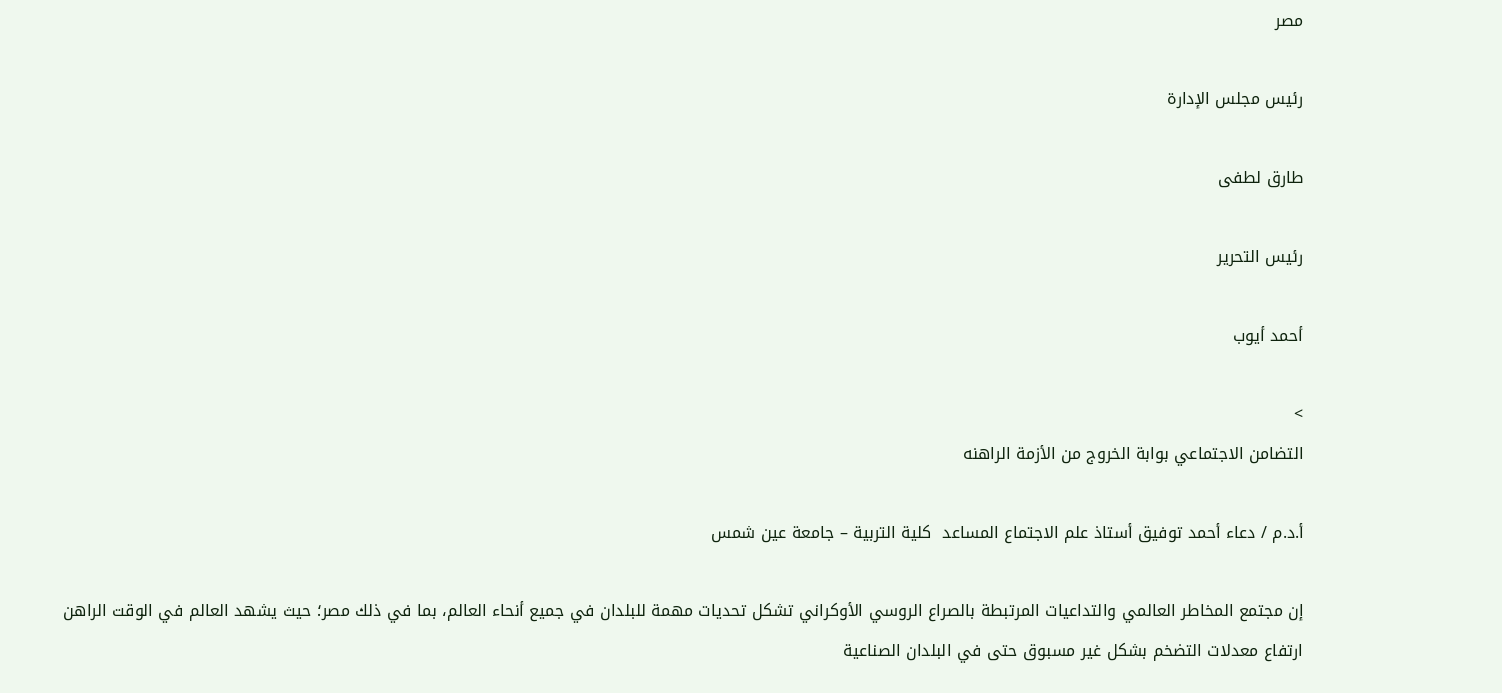مصر

رئيس مجلس الإدارة

طارق لطفى

رئيس التحرير

أحمد أيوب

>
التضامن الاجتماعي بوابة الخروج من الأزمة الراهنه

أ.د.م / دعاء أحمد توفيق أستاذ علم الاجتماع المساعد  كلية التربية – جامعة عين شمس

إن مجتمع المخاطر العالمي والتداعيات المرتبطة بالصراع الروسي الأوكراني تشكل تحديات مهمة للبلدان في جميع أنحاء العالم، بما في ذلك مصر؛ حيث يشهد العالم في الوقت الراهن ارتفاع معدلات التضخم بشكل غير مسبوق حتى في البلدان الصناعية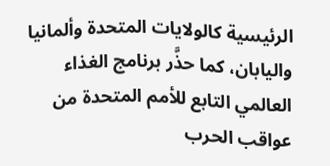الرئيسية كالولايات المتحدة وألمانيا واليابان، كما حذَّر برنامج الغذاء العالمي التابع للأمم المتحدة من عواقب الحرب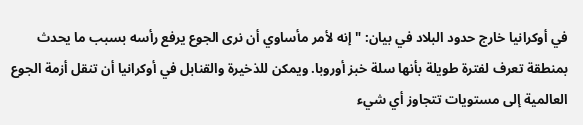في أوكرانيا خارج حدود البلاد في بيان: "إنه لأمر مأساوي أن نرى الجوع يرفع رأسه بسبب ما يحدث بمنطقة تعرف لفترة طويلة بأنها سلة خبز أوروبا. ويمكن للذخيرة والقنابل في أوكرانيا أن تنقل أزمة الجوع العالمية إلى مستويات تتجاوز أي شيء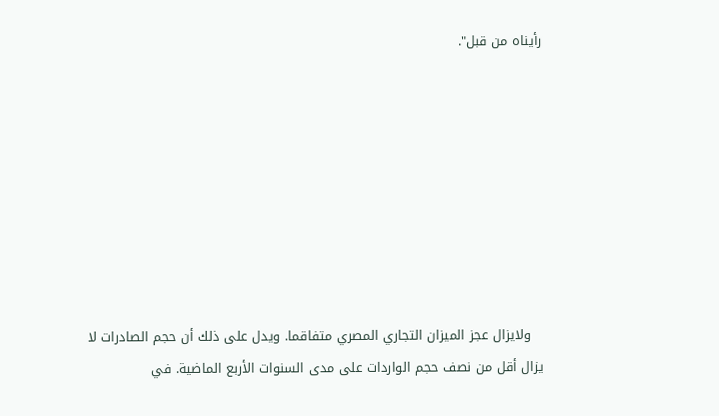رأيناه من قبل".








   ولايزال عجز الميزان التجاري المصري متفاقما. ويدل على ذلك أن حجم الصادرات لا يزال أقل من نصف حجم الواردات على مدى السنوات الأربع الماضية. في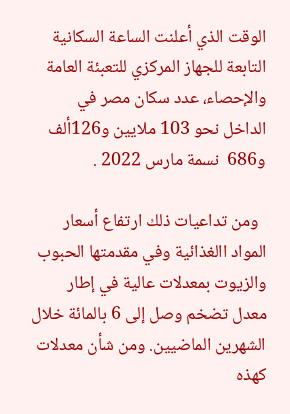الوقت الذي أعلنت الساعة السكانية التابعة للجهاز المركزي للتعبئة العامة والإحصاء، عدد سكان مصر في الداخل نحو 103 ملايين و126ألف و686  نسمة مارس 2022 .

  ومن تداعيات ذلك ارتفاع أسعار المواد االغذائية وفي مقدمتها الحبوب والزيوت بمعدلات عالية في إطار معدل تضخم وصل إلى 6 بالمائة خلال الشهرين الماضيين. ومن شأن معدلات كهذه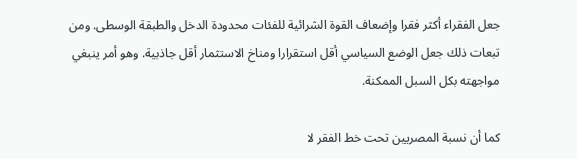جعل الفقراء أكثر فقرا وإضعاف القوة الشرائية للفئات محدودة الدخل والطبقة الوسطى. ومن تبعات ذلك جعل الوضع السياسي أقل استقرارا ومناخ الاستثمار أقل جاذبية. وهو أمر ينبغي مواجهته بكل السبل الممكنة.

كما أن نسبة المصريين تحت خط الفقر لا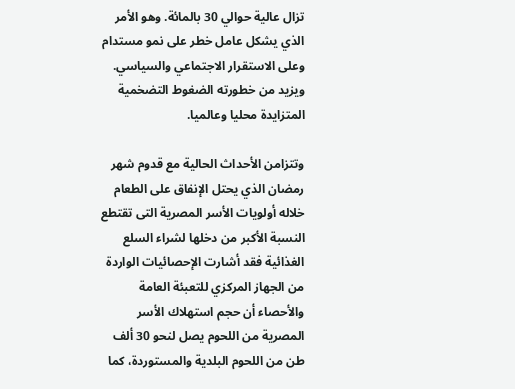تزال عالية حوالي 30 بالمائة. وهو الأمر الذي يشكل عامل خطر على نمو مستدام وعلى الاستقرار الاجتماعي والسياسي. ويزيد من خطورته الضغوط التضخمية المتزايدة محليا وعالميا.

وتتزامن الأحداث الحالية مع قدوم شهر رمضان الذي يحتل الإنفاق على الطعام خلاله أولويات الأسر المصرية التى تقتطع النسبة الأكبر من دخلها لشراء السلع الغذائية فقد أشارت الإحصائيات الواردة من الجهاز المركزي للتعبئة العامة والأحصاء أن حجم استهلاك الأسر المصرية من اللحوم يصل لنحو 30 ألف طن من اللحوم البلدية والمستوردة، كما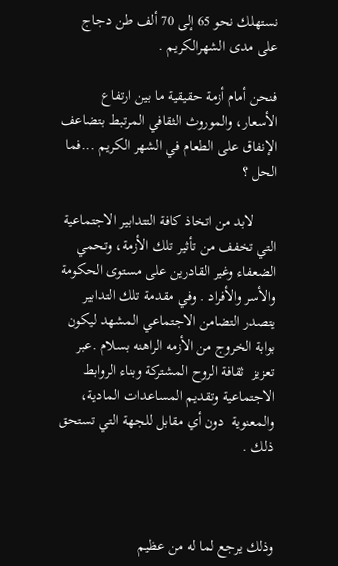نستهلك نحو 65 إلى 70 ألف طن دجاج على مدى الشهرالكريم .

فنحن أمام أزمة حقيقية ما بين ارتفاع الأسعار، والموروث الثقافي المرتبط بتضاعف الإنفاق على الطعام في الشهر الكريم ...فما الحل ؟

      لابد من اتخاذ كافة التتدابير الاجتماعية التي تخفف من تأثير تلك الأزمة، وتحمي الضعفاء وغير القادرين على مستوى الحكومة والأسر والأفراد . وفي مقدمة تلك التدابير يتصدر التضامن الاجتماعي المشهد ليكون بوابة الخروج من الأزمه الراهنه بسلام .عبر تعزيز  ثقافة الروح المشتركة وبناء الروابط  الاجتماعية وتقديم المساعدات المادية، والمعنوية  دون أي مقابل للجهة التي تستحق ذلك .



وذلك يرجع لما له من عظيم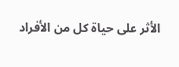الأثر على حياة كل من الأفراد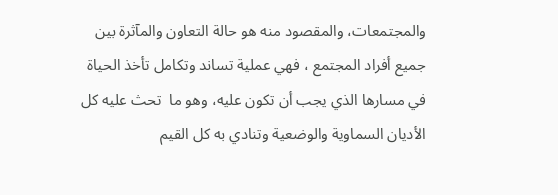والمجتمعات، والمقصود منه هو حالة التعاون والمآثرة بين جميع أفراد المجتمع ، فهي عملية تساند وتكامل تأخذ الحياة في مسارها الذي يجب أن تكون عليه، وهو ما  تحث عليه كل الأديان السماوية والوضعية وتنادي به كل القيم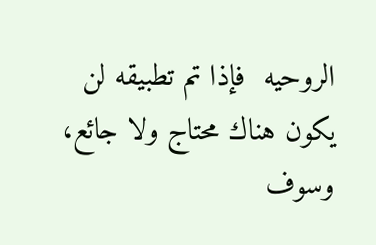الروحيه  فإذا تم تطبيقه لن يكون هناك محتاج ولا جائع، وسوف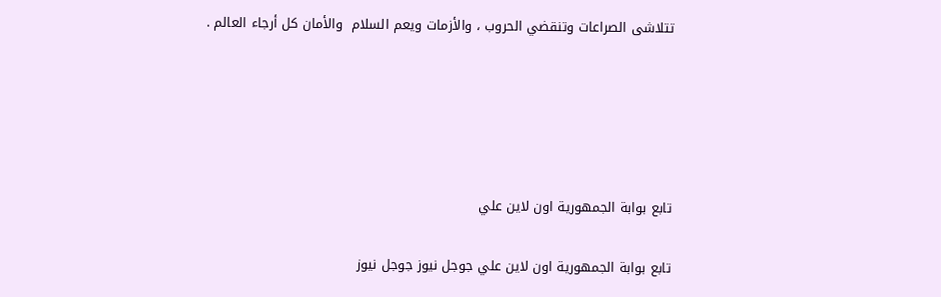تتلاشى الصراعات وتنقضي الحروب ، والأزمات ويعم السلام  والأمان كل أرجاء العالم .





تابع بوابة الجمهورية اون لاين علي

تابع بوابة الجمهورية اون لاين علي جوجل نيوز جوجل نيوز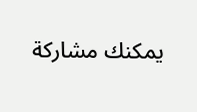يمكنك مشاركة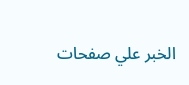الخبر علي صفحات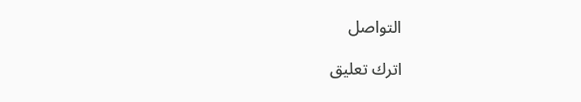التواصل

اترك تعليق